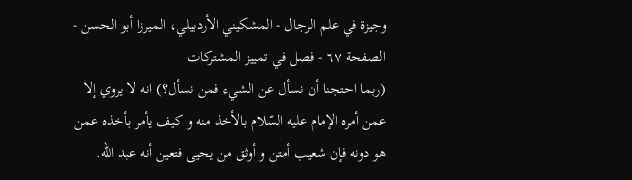وجيزة في علم الرجال - المشكيني الأردبيلي، الميرزا أبو الحسن - الصفحة ٦٧ - فصل في تمييز المشتركات
(ربما احتجنا أن نسأل عن الشيء فمن نسأل؟) انه لا يروي إلا عمن أمره الإمام عليه السّلام بالأخذ منه و كيف يأمر بأخذه عمن هو دونه فإن شعيب أمتن و أوثق من يحيى فتعين أنه عبد اللّه.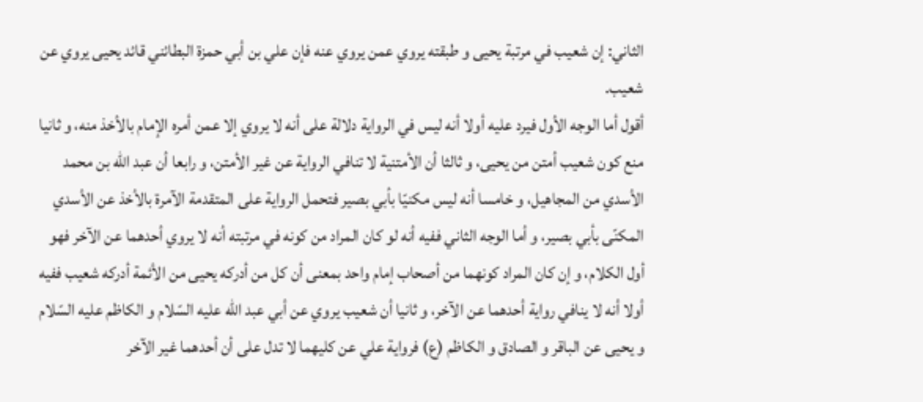الثاني: إن شعيب في مرتبة يحيى و طبقته يروي عمن يروي عنه فإن علي بن أبي حمزة البطائني قائد يحيى يروي عن شعيب.
أقول أما الوجه الأول فيرد عليه أولا أنه ليس في الرواية دلالة على أنه لا يروي إلا عمن أمره الإمام بالأخذ منه، و ثانيا منع كون شعيب أمتن من يحيى، و ثالثا أن الأمتنية لا تنافي الرواية عن غير الأمتن، و رابعا أن عبد اللّه بن محمد الأسدي من المجاهيل، و خامسا أنه ليس مكنيّا بأبي بصير فتحمل الرواية على المتقدمة الآمرة بالأخذ عن الأسدي المكنّى بأبي بصير، و أما الوجه الثاني ففيه أنه لو كان المراد من كونه في مرتبته أنه لا يروي أحدهما عن الآخر فهو أول الكلام، و إن كان المراد كونهما من أصحاب إمام واحد بمعنى أن كل من أدركه يحيى من الأئمة أدركه شعيب ففيه أولا أنه لا ينافي رواية أحدهما عن الآخر، و ثانيا أن شعيب يروي عن أبي عبد اللّه عليه السّلام و الكاظم عليه السّلام و يحيى عن الباقر و الصادق و الكاظم (ع) فرواية علي عن كليهما لا تدل على أن أحدهما غير الآخر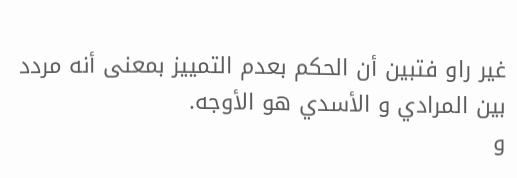غير راو فتبين أن الحكم بعدم التمييز بمعنى أنه مردد بين المرادي و الأسدي هو الأوجه.
و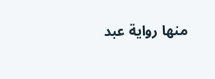منها رواية عبد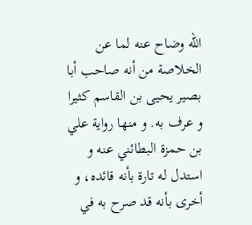اللّه وضاح عنه لما عن الخلاصة من أنه صاحب أبا بصير يحيى بن القاسم كثيرا و عرف به. و منها رواية علي بن حمزة البطائني عنه و استدل له تارة بأنه قائده، و أخرى بأنه قد صرح به في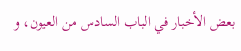بعض الأخبار في الباب السادس من العيون، و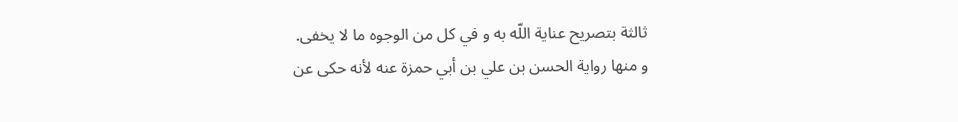ثالثة بتصريح عناية اللّه به و في كل من الوجوه ما لا يخفى.
و منها رواية الحسن بن علي بن أبي حمزة عنه لأنه حكى عن